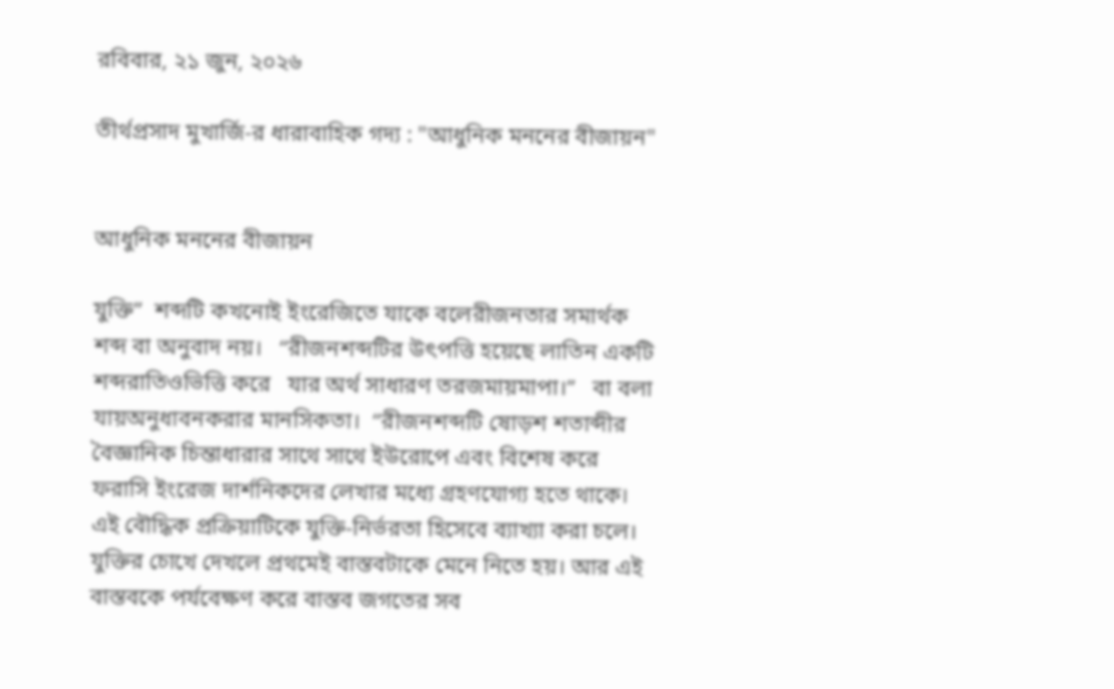রবিবার, ২১ জুন, ২০২৬

তীর্থপ্রসাদ মুখার্জি-র ধারাবাহিক গদ্য : "আধুনিক মননের বীজায়ন"


আধুনিক মননের বীজায়ন

যুক্তি”  শব্দটি কখনোই ইংরেজিতে যাকে বলেরীজনতার সমার্থক শব্দ বা অনুবাদ নয়।   “রীজনশব্দটির উৎপত্তি হয়েছে লাতিন একটি শব্দরাতিওভিত্তি করে   যার অর্থ সাধারণ তরজমায়মাপা।”   বা বলা যায়অনুধাবনকরার মানসিকতা।  “রীজনশব্দটি ষোড়শ শতাব্দীর বৈজ্ঞানিক চিন্তাধারার সাথে সাথে ইউরোপে এবং বিশেষ করে ফরাসি ইংরেজ দার্শনিকদের লেখার মধ্যে গ্রহণযোগ্য হতে থাকে। এই বৌদ্ধিক প্রক্রিয়াটিকে যুক্তি-নির্ভরতা হিসেবে ব্যাখ্যা করা চলে। যুক্তির চোখে দেখলে প্রথমেই বাস্তবটাকে মেনে নিতে হয়। আর এই বাস্তবকে পর্যবেক্ষণ করে বাস্তব জগতের সব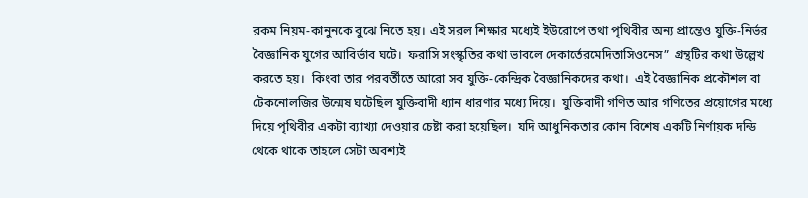রকম নিয়ম-কানুনকে বুঝে নিতে হয়। এই সরল শিক্ষার মধ্যেই ইউরোপে তথা পৃথিবীর অন্য প্রান্তেও যুক্তি-নির্ভর বৈজ্ঞানিক যুগের আবির্ভাব ঘটে।  ফরাসি সংস্কৃতির কথা ভাবলে দেকার্তেরমেদিতাসিওনেস”  গ্রন্থটির কথা উল্লেখ করতে হয়।  কিংবা তার পরবর্তীতে আরো সব যুক্তি-কেন্দ্রিক বৈজ্ঞানিকদের কথা।  এই বৈজ্ঞানিক প্রকৌশল বা টেকনোলজির উন্মেষ ঘটেছিল যুক্তিবাদী ধ্যান ধারণার মধ্যে দিয়ে।  যুক্তিবাদী গণিত আর গণিতের প্রয়োগের মধ্যে দিয়ে পৃথিবীর একটা ব্যাখ্যা দেওয়ার চেষ্টা করা হয়েছিল।  যদি আধুনিকতার কোন বিশেষ একটি নির্ণায়ক দন্ডি  থেকে থাকে তাহলে সেটা অবশ্যই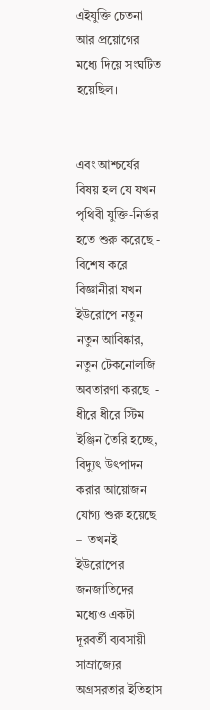এইযুক্তি চেতনা আর প্রয়োগের মধ্যে দিয়ে সংঘটিত হয়েছিল।


এবং আশ্চর্যের বিষয় হল যে যখন পৃথিবী যুক্তি-নির্ভর হতে শুরু করেছে - বিশেষ করে বিজ্ঞানীরা যখন ইউরোপে নতুন নতুন আবিষ্কার, নতুন টেকনোলজি অবতারণা করছে  - ধীরে ধীরে স্টিম ইঞ্জিন তৈরি হচ্ছে, বিদ্যুৎ উৎপাদন করার আয়োজন যোগ্য শুরু হয়েছে –  তখনই ইউরোপের জনজাতিদের মধ্যেও একটা দূরবর্তী ব্যবসায়ী সাম্রাজ্যের অগ্রসরতার ইতিহাস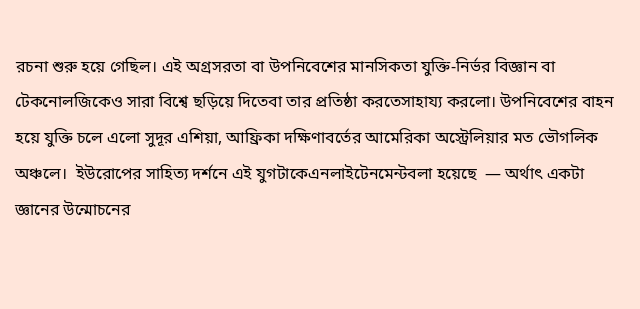রচনা শুরু হয়ে গেছিল। এই অগ্রসরতা বা উপনিবেশের মানসিকতা যুক্তি-নির্ভর বিজ্ঞান বা টেকনোলজিকেও সারা বিশ্বে ছড়িয়ে দিতেবা তার প্রতিষ্ঠা করতেসাহায্য করলো। উপনিবেশের বাহন হয়ে যুক্তি চলে এলো সুদূর এশিয়া, আফ্রিকা দক্ষিণাবর্তের আমেরিকা অস্ট্রেলিয়ার মত ভৌগলিক অঞ্চলে।  ইউরোপের সাহিত্য দর্শনে এই যুগটাকেএনলাইটেনমেন্টবলা হয়েছে  — অর্থাৎ একটা জ্ঞানের উন্মোচনের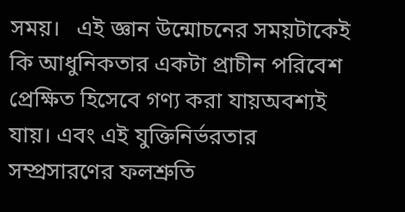সময়।   এই জ্ঞান উন্মোচনের সময়টাকেই কি আধুনিকতার একটা প্রাচীন পরিবেশ প্রেক্ষিত হিসেবে গণ্য করা যায়অবশ্যই যায়। এবং এই যুক্তিনির্ভরতার সম্প্রসারণের ফলশ্রুতি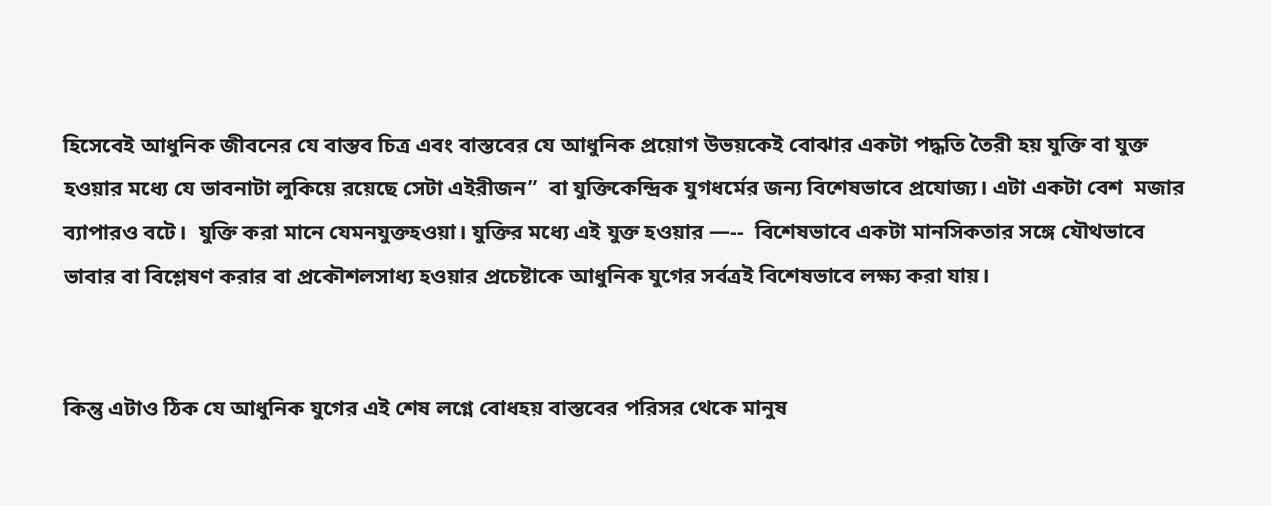হিসেবেই আধুনিক জীবনের যে বাস্তব চিত্র এবং বাস্তবের যে আধুনিক প্রয়োগ উভয়কেই বোঝার একটা পদ্ধতি তৈরী হয় যুক্তি বা যুক্ত হওয়ার মধ্যে যে ভাবনাটা লুকিয়ে রয়েছে সেটা এইরীজন”  বা যুক্তিকেন্দ্রিক যুগধর্মের জন্য বিশেষভাবে প্রযোজ্য। এটা একটা বেশ  মজার ব্যাপারও বটে।  যুক্তি করা মানে যেমনযুক্তহওয়া। যুক্তির মধ্যে এই যুক্ত হওয়ার —--  বিশেষভাবে একটা মানসিকতার সঙ্গে যৌথভাবে ভাবার বা বিশ্লেষণ করার বা প্রকৌশলসাধ্য হওয়ার প্রচেষ্টাকে আধুনিক যুগের সর্বত্রই বিশেষভাবে লক্ষ্য করা যায়।


কিন্তু এটাও ঠিক যে আধুনিক যুগের এই শেষ লগ্নে বোধহয় বাস্তবের পরিসর থেকে মানুষ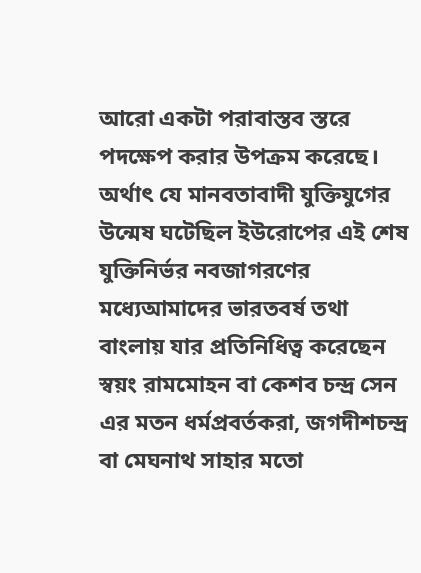আরো একটা পরাবাস্তব স্তরে পদক্ষেপ করার উপক্রম করেছে।  অর্থাৎ যে মানবতাবাদী যুক্তিযুগের উন্মেষ ঘটেছিল ইউরোপের এই শেষ যুক্তিনির্ভর নবজাগরণের মধ্যেআমাদের ভারতবর্ষ তথা বাংলায় যার প্রতিনিধিত্ব করেছেন স্বয়ং রামমোহন বা কেশব চন্দ্র সেন এর মতন ধর্মপ্রবর্তকরা, জগদীশচন্দ্র বা মেঘনাথ সাহার মতো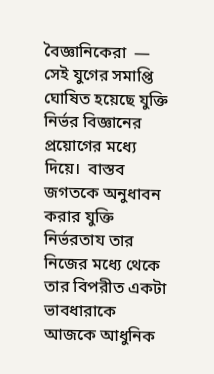বৈজ্ঞানিকেরা  —  সেই যুগের সমাপ্তি ঘোষিত হয়েছে যুক্তি নির্ভর বিজ্ঞানের প্রয়োগের মধ্যে দিয়ে।  বাস্তব জগতকে অনুধাবন করার যুক্তি নির্ভরতায তার নিজের মধ্যে থেকে তার বিপরীত একটা ভাবধারাকে আজকে আধুনিক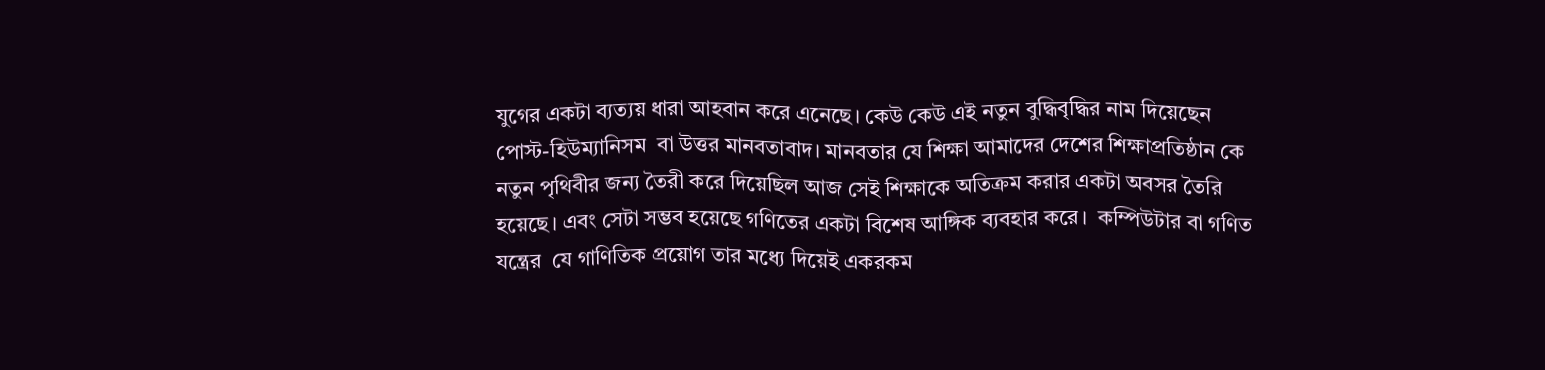যুগের একটা ব্যত্যয় ধারা আহবান করে এনেছে। কেউ কেউ এই নতুন বুদ্ধিবৃদ্ধির নাম দিয়েছেন পোস্ট-হিউম্যানিসম  বা উত্তর মানবতাবাদ। মানবতার যে শিক্ষা আমাদের দেশের শিক্ষাপ্রতিষ্ঠান কে নতুন পৃথিবীর জন্য তৈরী করে দিয়েছিল আজ সেই শিক্ষাকে অতিক্রম করার একটা অবসর তৈরি হয়েছে। এবং সেটা সম্ভব হয়েছে গণিতের একটা বিশেষ আঙ্গিক ব্যবহার করে।  কম্পিউটার বা গণিত যন্ত্রের  যে গাণিতিক প্রয়োগ তার মধ্যে দিয়েই একরকম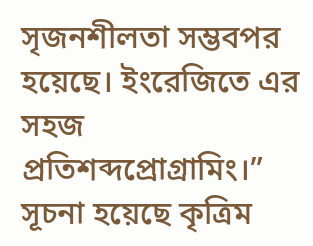সৃজনশীলতা সম্ভবপর হয়েছে। ইংরেজিতে এর সহজ প্রতিশব্দপ্রোগ্রামিং।”  সূচনা হয়েছে কৃত্রিম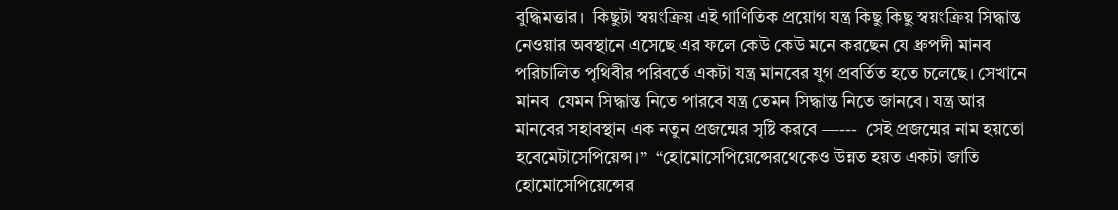বুদ্ধিমত্তার।  কিছুটা স্বয়ংক্রিয় এই গাণিতিক প্রয়োগ যন্ত্র কিছু কিছু স্বয়ংক্রিয় সিদ্ধান্ত নেওয়ার অবস্থানে এসেছে এর ফলে কেউ কেউ মনে করছেন যে ধ্রুপদী মানব পরিচালিত পৃথিবীর পরিবর্তে একটা যন্ত্র মানবের যুগ প্রবর্তিত হতে চলেছে। সেখানে মানব  যেমন সিদ্ধান্ত নিতে পারবে যন্ত্র তেমন সিদ্ধান্ত নিতে জানবে। যন্ত্র আর মানবের সহাবস্থান এক নতুন প্রজন্মের সৃষ্টি করবে —---  সেই প্রজন্মের নাম হয়তো হবেমেটাসেপিয়েন্স।”  “হোমোসেপিয়েন্সেরথেকেও উন্নত হয়ত একটা জাতি   হোমোসেপিয়েন্সের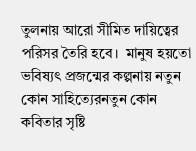তুলনায় আরো সীমিত দায়িত্বের  পরিসর তৈরি হবে।  মানুষ হয়তো ভবিষ্যৎ প্রজন্মের কল্পনায় নতুন কোন সাহিত্যেরনতুন কোন কবিতার সৃষ্টি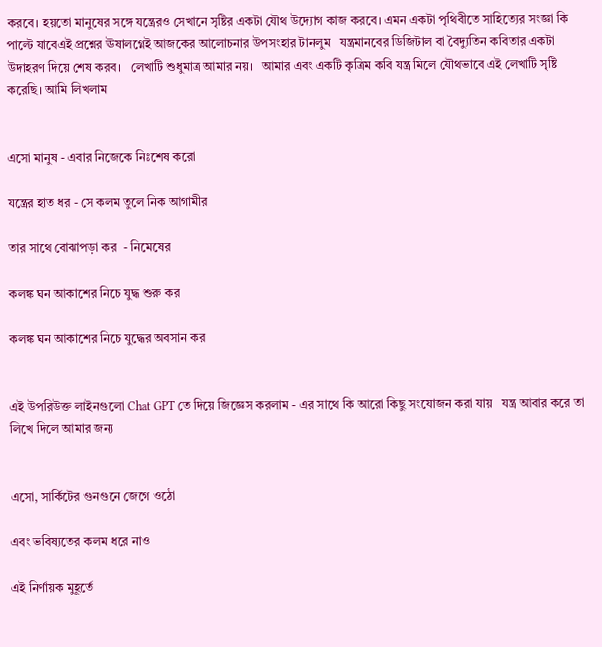করবে। হয়তো মানুষের সঙ্গে যন্ত্রেরও সেখানে সৃষ্টির একটা যৌথ উদ্যোগ কাজ করবে। এমন একটা পৃথিবীতে সাহিত্যের সংজ্ঞা কি পাল্টে যাবেএই প্রশ্নের ঊষালগ্নেই আজকের আলোচনার উপসংহার টানলুম   যন্ত্রমানবের ডিজিটাল বা বৈদ্যুতিন কবিতার একটা উদাহরণ দিয়ে শেষ করব।   লেখাটি শুধুমাত্র আমার নয়।   আমার এবং একটি কৃত্রিম কবি যন্ত্র মিলে যৌথভাবে এই লেখাটি সৃষ্টি করেছি। আমি লিখলাম


এসো মানুষ - এবার নিজেকে নিঃশেষ করো

যন্ত্রের হাত ধর - সে কলম তুলে নিক আগামীর

তার সাথে বোঝাপড়া কর  - নিমেষের

কলঙ্ক ঘন আকাশের নিচে যুদ্ধ শুরু কর

কলঙ্ক ঘন আকাশের নিচে যুদ্ধের অবসান কর


এই উপরিউক্ত লাইনগুলো Chat GPT তে দিয়ে জিজ্ঞেস করলাম - এর সাথে কি আরো কিছু সংযোজন করা যায়   যন্ত্র আবার করে তা লিখে দিলে আমার জন্য


এসো, সার্কিটের গুনগুনে জেগে ওঠো

এবং ভবিষ্যতের কলম ধরে নাও

এই নির্ণায়ক মুহূর্তে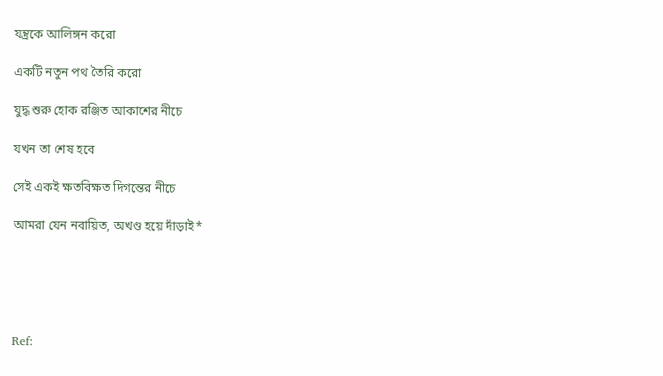যন্ত্রকে আলিঙ্গন করো

একটি নতুন পথ তৈরি করো

যুদ্ধ শুরু হোক রঞ্জিত আকাশের নীচে

যখন তা শেষ হবে

সেই একই ক্ষতবিক্ষত দিগন্তের নীচে

আমরা যেন নবায়িত, অখণ্ড হয়ে দাঁড়াই*





Ref: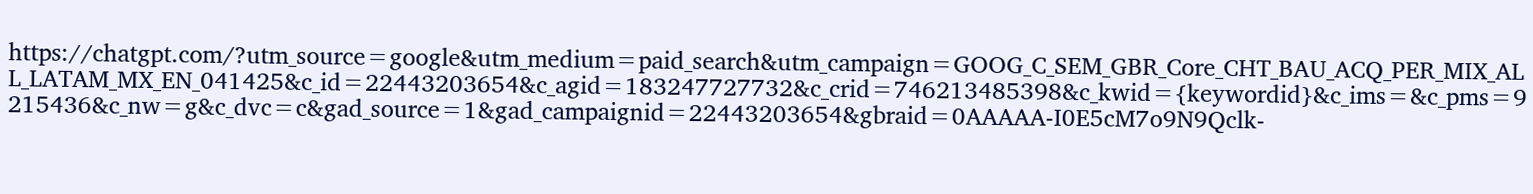https://chatgpt.com/?utm_source=google&utm_medium=paid_search&utm_campaign=GOOG_C_SEM_GBR_Core_CHT_BAU_ACQ_PER_MIX_ALL_LATAM_MX_EN_041425&c_id=22443203654&c_agid=183247727732&c_crid=746213485398&c_kwid={keywordid}&c_ims=&c_pms=9215436&c_nw=g&c_dvc=c&gad_source=1&gad_campaignid=22443203654&gbraid=0AAAAA-I0E5cM7o9N9Qclk-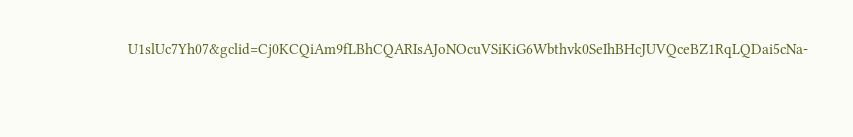U1slUc7Yh07&gclid=Cj0KCQiAm9fLBhCQARIsAJoNOcuVSiKiG6Wbthvk0SeIhBHcJUVQceBZ1RqLQDai5cNa-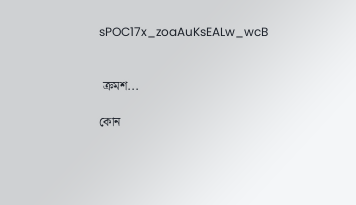sPOC17x_zoaAuKsEALw_wcB


 ক্রমশ...

কোন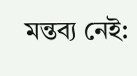মন্তব্য নেই: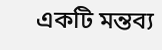একটি মন্তব্য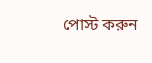পোস্ট করুন